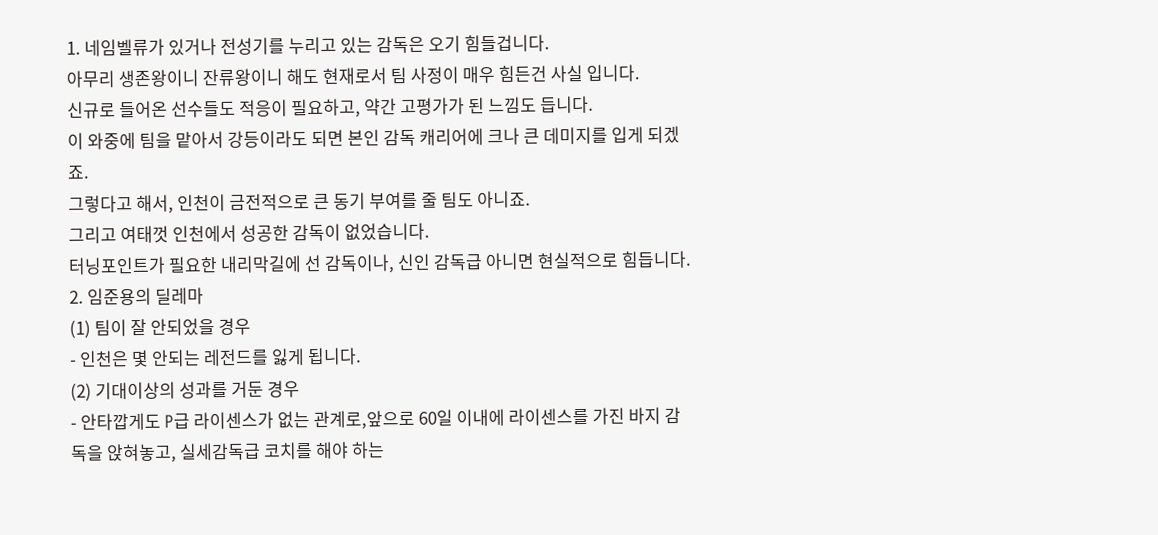1. 네임벨류가 있거나 전성기를 누리고 있는 감독은 오기 힘들겁니다.
아무리 생존왕이니 잔류왕이니 해도 현재로서 팀 사정이 매우 힘든건 사실 입니다.
신규로 들어온 선수들도 적응이 필요하고, 약간 고평가가 된 느낌도 듭니다.
이 와중에 팀을 맡아서 강등이라도 되면 본인 감독 캐리어에 크나 큰 데미지를 입게 되겠죠.
그렇다고 해서, 인천이 금전적으로 큰 동기 부여를 줄 팀도 아니죠.
그리고 여태껏 인천에서 성공한 감독이 없었습니다.
터닝포인트가 필요한 내리막길에 선 감독이나, 신인 감독급 아니면 현실적으로 힘듭니다.
2. 임준용의 딜레마
(1) 팀이 잘 안되었을 경우
- 인천은 몇 안되는 레전드를 잃게 됩니다.
(2) 기대이상의 성과를 거둔 경우
- 안타깝게도 P급 라이센스가 없는 관계로,앞으로 60일 이내에 라이센스를 가진 바지 감독을 앉혀놓고, 실세감독급 코치를 해야 하는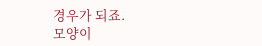경우가 되죠.
모양이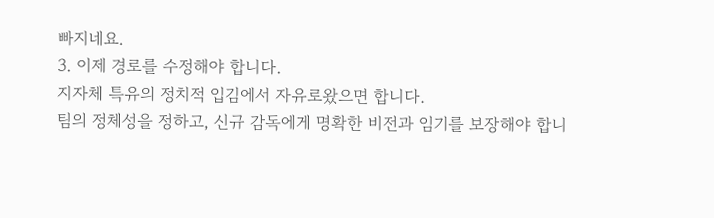빠지네요.
3. 이제 경로를 수정해야 합니다.
지자체 특유의 정치적 입김에서 자유로왔으면 합니다.
팀의 정체성을 정하고, 신규 감독에게 명확한 비전과 임기를 보장해야 합니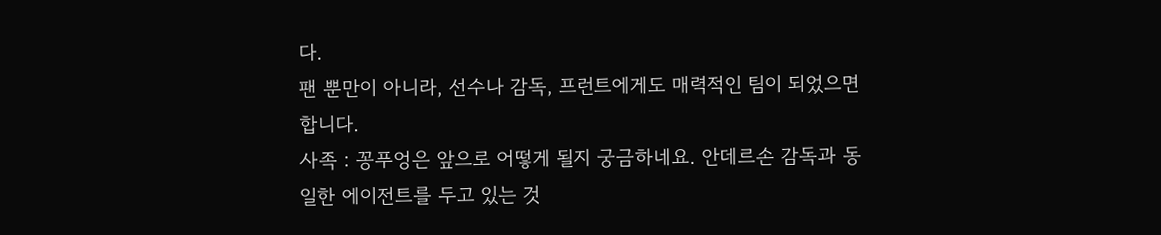다.
팬 뿐만이 아니라, 선수나 감독, 프런트에게도 매력적인 팀이 되었으면 합니다.
사족 : 꽁푸엉은 앞으로 어떻게 될지 궁금하네요. 안데르손 감독과 동일한 에이전트를 두고 있는 것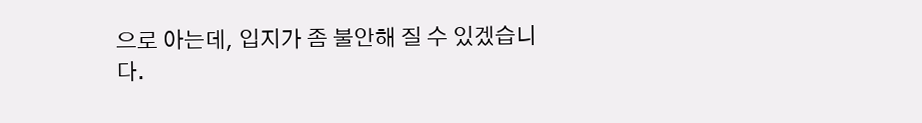으로 아는데, 입지가 좀 불안해 질 수 있겠습니다.